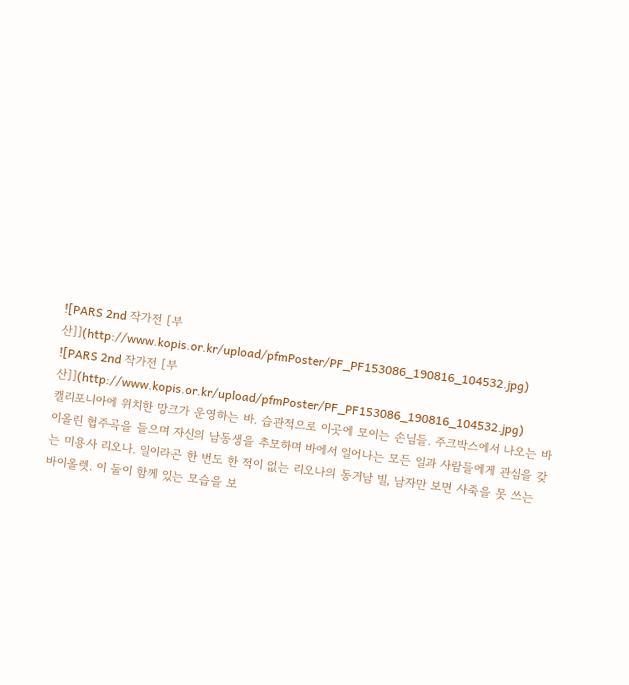![PARS 2nd 작가전 [부산]](http://www.kopis.or.kr/upload/pfmPoster/PF_PF153086_190816_104532.jpg)
![PARS 2nd 작가전 [부산]](http://www.kopis.or.kr/upload/pfmPoster/PF_PF153086_190816_104532.jpg)
캘리포니아에 위치한 망크가 운영하는 바. 습관적으로 이곳에 모이는 손님들. 주크박스에서 나오는 바이올린 협주곡을 들으며 자신의 남동생을 추모하며 바에서 일어나는 모든 일과 사람들에게 관심을 갖는 미용사 리오나. 일이라곤 한 번도 한 적이 없는 리오나의 동거남 빌, 남자만 보면 사죽을 못 쓰는 바이올렛. 이 둘이 함께 있는 모습을 보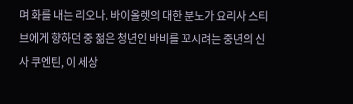며 화를 내는 리오나. 바이올렛의 대한 분노가 요리사 스티브에게 향하던 중 젊은 청년인 바비를 꼬시려는 중년의 신사 쿠엔틴, 이 세상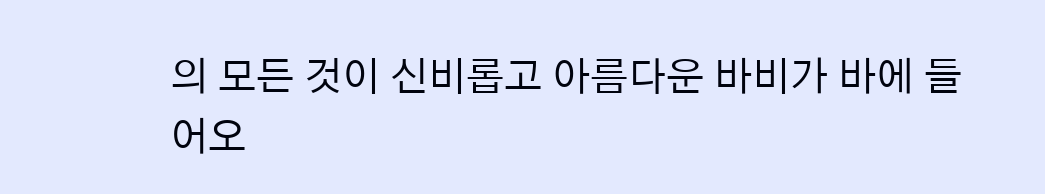의 모든 것이 신비롭고 아름다운 바비가 바에 들어오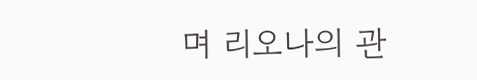며 리오나의 관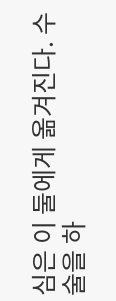심은 이 둘에게 옮겨진다. 수술을 하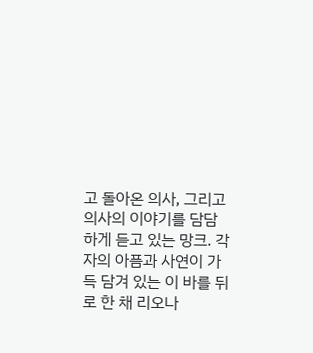고 돌아온 의사, 그리고 의사의 이야기를 담담하게 듣고 있는 망크. 각자의 아픔과 사연이 가득 담겨 있는 이 바를 뒤로 한 채 리오나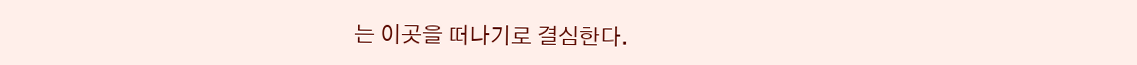는 이곳을 떠나기로 결심한다.